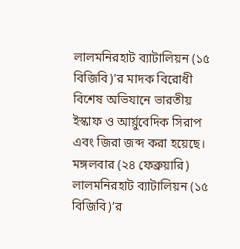লালমনিরহাট ব্যাটালিয়ন (১৫ বিজিবি)’র মাদক বিরোধী বিশেষ অভিযানে ভারতীয় ইস্কাফ ও আর্য়ুবেদিক সিরাপ এবং জিরা জব্দ করা হয়েছে।
মঙ্গলবার (২৪ ফেব্রুয়ারি) লালমনিরহাট ব্যাটালিয়ন (১৫ বিজিবি)’র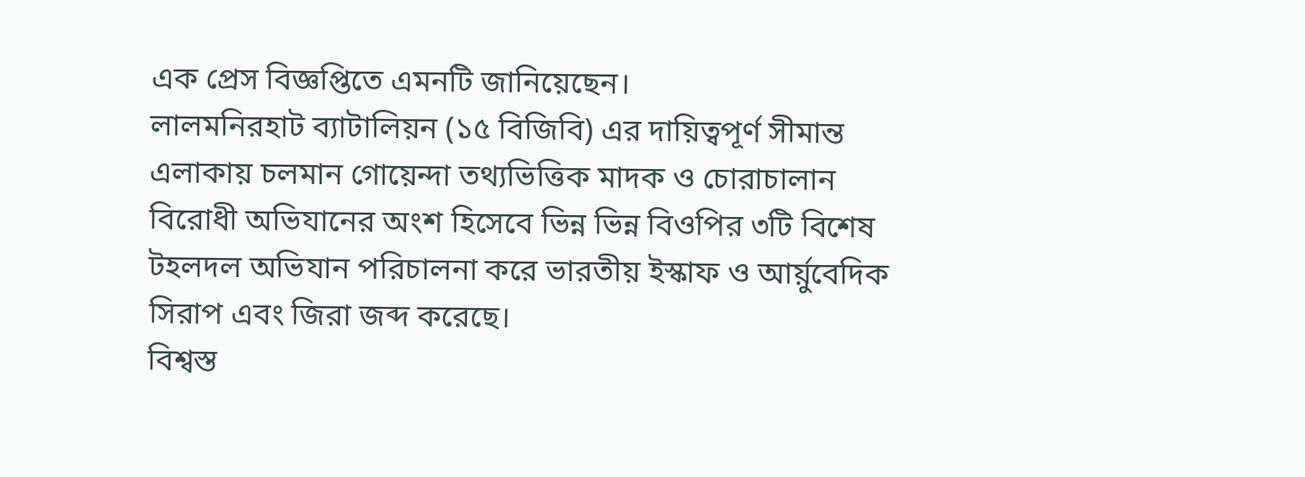এক প্রেস বিজ্ঞপ্তিতে এমনটি জানিয়েছেন।
লালমনিরহাট ব্যাটালিয়ন (১৫ বিজিবি) এর দায়িত্বপূর্ণ সীমান্ত এলাকায় চলমান গোয়েন্দা তথ্যভিত্তিক মাদক ও চোরাচালান বিরোধী অভিযানের অংশ হিসেবে ভিন্ন ভিন্ন বিওপির ৩টি বিশেষ টহলদল অভিযান পরিচালনা করে ভারতীয় ইস্কাফ ও আর্য়ুবেদিক সিরাপ এবং জিরা জব্দ করেছে।
বিশ্বস্ত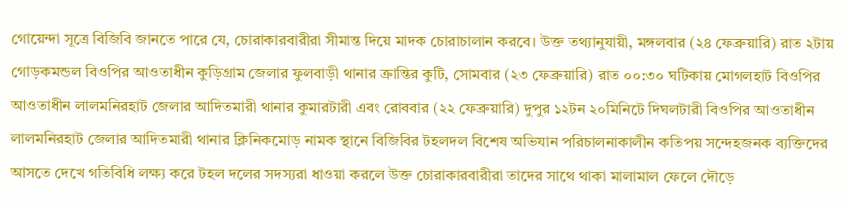গোয়েন্দা সূত্রে বিজিবি জানতে পারে যে, চোরাকারবারীরা সীমান্ত দিয়ে মাদক চোরাচালান করবে। উক্ত তথ্যানুযায়ী, মঙ্গলবার (২৪ ফেব্রুয়ারি) রাত ২টায় গোড়কমন্ডল বিওপির আওতাধীন কুড়িগ্রাম জেলার ফুলবাড়ী থানার ক্রান্তির কুটি, সোমবার (২৩ ফেব্রুয়ারি) রাত ০০:৩০ ঘটিকায় মোগলহাট বিওপির আওতাধীন লালমনিরহাট জেলার আদিতমারী থানার কুমারটারী এবং রোববার (২২ ফেব্রুয়ারি) দুপুর ১২টন ২০মিনিটে দিঘলটারী বিওপির আওতাধীন লালমনিরহাট জেলার আদিতমারী থানার ক্লিনিকমোড় নামক স্থানে বিজিবির টহলদল বিশেষ অভিযান পরিচালনাকালীন কতিপয় সন্দেহজনক ব্যক্তিদের আসতে দেখে গতিবিধি লক্ষ্য করে টহল দলের সদস্যরা ধাওয়া করলে উক্ত চোরাকারবারীরা তাদের সাথে থাকা মালামাল ফেলে দৌড়ে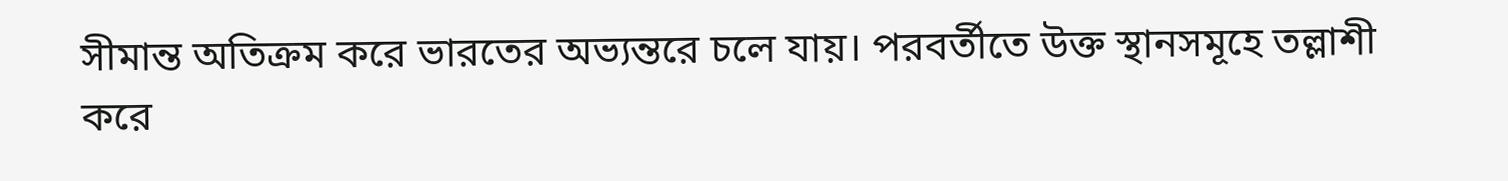সীমান্ত অতিক্রম করে ভারতের অভ্যন্তরে চলে যায়। পরবর্তীতে উক্ত স্থানসমূহে তল্লাশী করে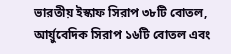ভারতীয় ইস্কাফ সিরাপ ৩৮টি বোতল, আর্য়ুবেদিক সিরাপ ১৬টি বোতল এবং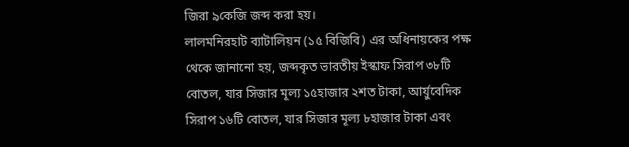জিরা ৯কেজি জব্দ করা হয়।
লালমনিরহাট ব্যাটালিয়ন (১৫ বিজিবি) এর অধিনায়কের পক্ষ থেকে জানানো হয়, জব্দকৃত ভারতীয় ইস্কাফ সিরাপ ৩৮টি বোতল, যার সিজার মূল্য ১৫হাজার ২শত টাকা, আর্য়ুবেদিক সিরাপ ১৬টি বোতল, যার সিজার মূল্য ৮হাজার টাকা এবং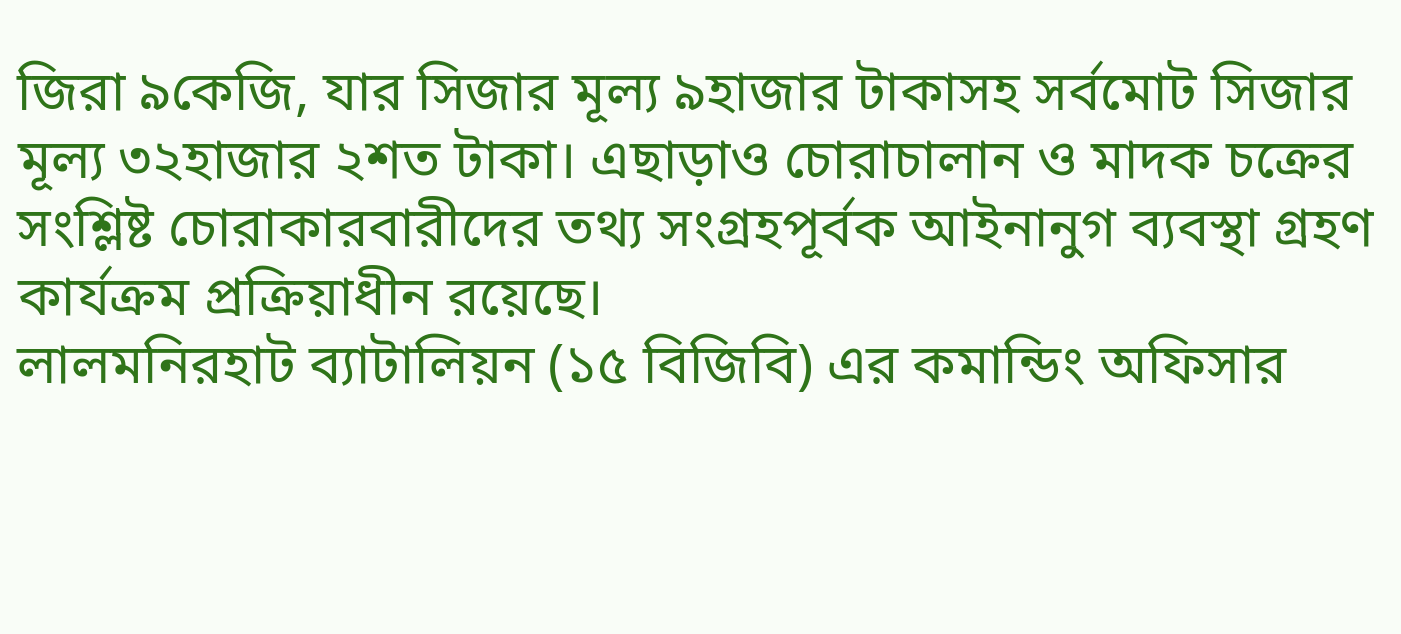জিরা ৯কেজি, যার সিজার মূল্য ৯হাজার টাকাসহ সর্বমোট সিজার মূল্য ৩২হাজার ২শত টাকা। এছাড়াও চোরাচালান ও মাদক চক্রের সংশ্লিষ্ট চোরাকারবারীদের তথ্য সংগ্রহপূর্বক আইনানুগ ব্যবস্থা গ্রহণ কার্যক্রম প্রক্রিয়াধীন রয়েছে।
লালমনিরহাট ব্যাটালিয়ন (১৫ বিজিবি) এর কমান্ডিং অফিসার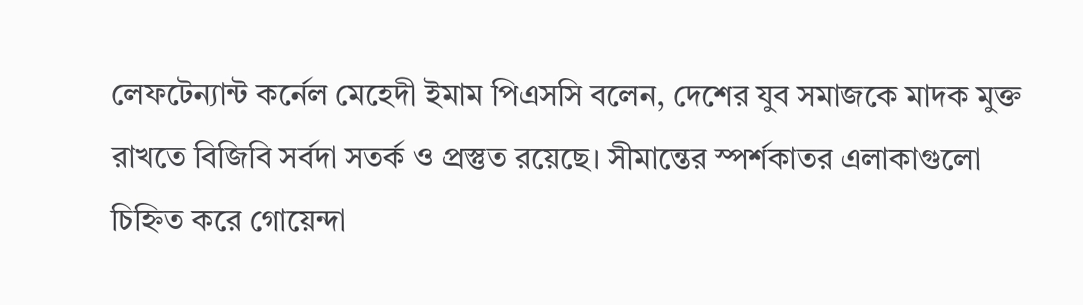লেফটেন্যান্ট কর্নেল মেহেদী ইমাম পিএসসি বলেন, দেশের যুব সমাজকে মাদক মুক্ত রাখতে বিজিবি সর্বদা সতর্ক ও প্রস্তুত রয়েছে। সীমান্তের স্পর্শকাতর এলাকাগুলো চিহ্নিত করে গোয়েন্দা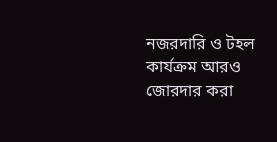নজরদারি ও টহল কার্যক্রম আরও জোরদার করা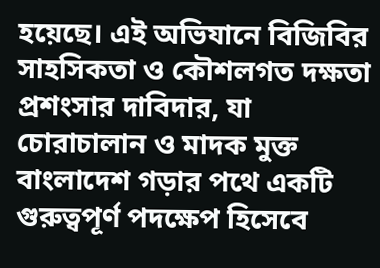হয়েছে। এই অভিযানে বিজিবির সাহসিকতা ও কৌশলগত দক্ষতা প্রশংসার দাবিদার, যা চোরাচালান ও মাদক মুক্ত বাংলাদেশ গড়ার পথে একটি গুরুত্বপূর্ণ পদক্ষেপ হিসেবে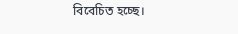বিবেচিত হচ্ছে।